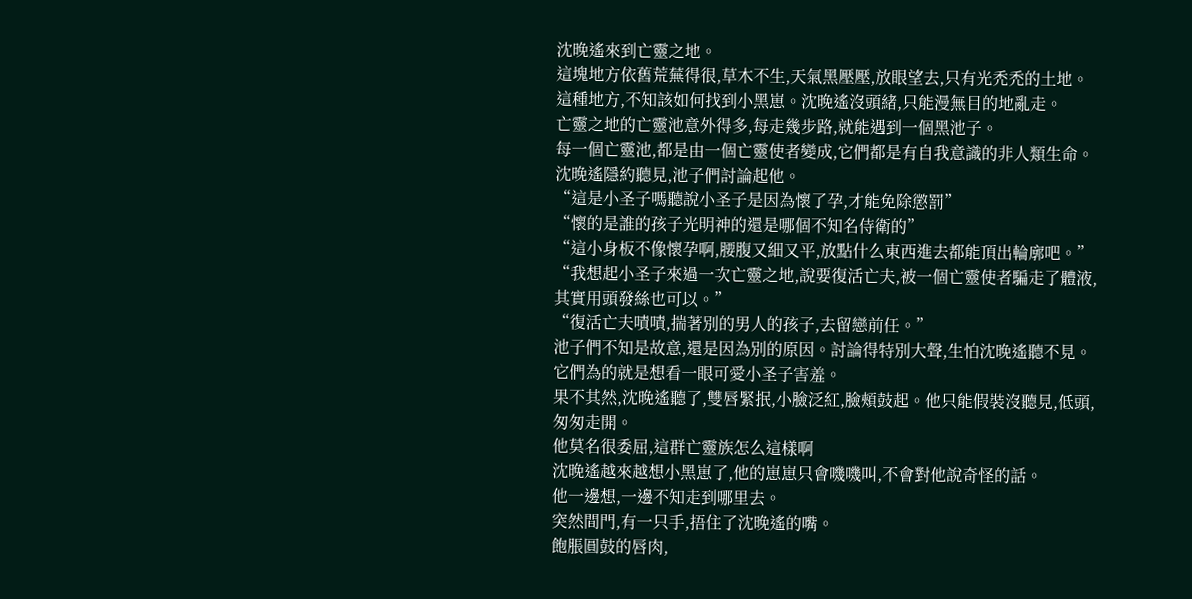沈晚遙來到亡靈之地。
這塊地方依舊荒蕪得很,草木不生,天氣黑壓壓,放眼望去,只有光禿禿的土地。
這種地方,不知該如何找到小黑崽。沈晚遙沒頭緒,只能漫無目的地亂走。
亡靈之地的亡靈池意外得多,每走幾步路,就能遇到一個黑池子。
每一個亡靈池,都是由一個亡靈使者變成,它們都是有自我意識的非人類生命。
沈晚遙隱約聽見,池子們討論起他。
“這是小圣子嗎聽說小圣子是因為懷了孕,才能免除懲罰”
“懷的是誰的孩子光明神的還是哪個不知名侍衛的”
“這小身板不像懷孕啊,腰腹又細又平,放點什么東西進去都能頂出輪廓吧。”
“我想起小圣子來過一次亡靈之地,說要復活亡夫,被一個亡靈使者騙走了體液,其實用頭發絲也可以。”
“復活亡夫嘖嘖,揣著別的男人的孩子,去留戀前任。”
池子們不知是故意,還是因為別的原因。討論得特別大聲,生怕沈晚遙聽不見。
它們為的就是想看一眼可愛小圣子害羞。
果不其然,沈晚遙聽了,雙唇緊抿,小臉泛紅,臉頰鼓起。他只能假裝沒聽見,低頭,匆匆走開。
他莫名很委屈,這群亡靈族怎么這樣啊
沈晚遙越來越想小黑崽了,他的崽崽只會嘰嘰叫,不會對他說奇怪的話。
他一邊想,一邊不知走到哪里去。
突然間門,有一只手,捂住了沈晚遙的嘴。
飽脹圓鼓的唇肉,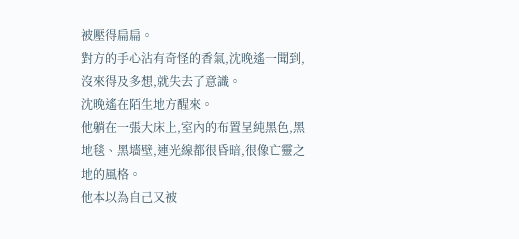被壓得扁扁。
對方的手心沾有奇怪的香氣,沈晚遙一聞到,沒來得及多想,就失去了意識。
沈晚遙在陌生地方醒來。
他躺在一張大床上,室內的布置呈純黑色,黑地毯、黑墻壁,連光線都很昏暗,很像亡靈之地的風格。
他本以為自己又被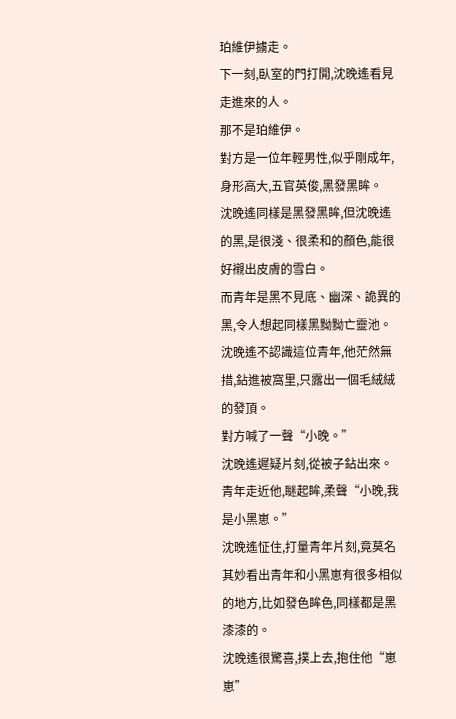珀維伊擄走。
下一刻,臥室的門打開,沈晚遙看見走進來的人。
那不是珀維伊。
對方是一位年輕男性,似乎剛成年,身形高大,五官英俊,黑發黑眸。
沈晚遙同樣是黑發黑眸,但沈晚遙的黑,是很淺、很柔和的顏色,能很好襯出皮膚的雪白。
而青年是黑不見底、幽深、詭異的黑,令人想起同樣黑黝黝亡靈池。
沈晚遙不認識這位青年,他茫然無措,鉆進被窩里,只露出一個毛絨絨的發頂。
對方喊了一聲“小晚。”
沈晚遙遲疑片刻,從被子鉆出來。
青年走近他,瞇起眸,柔聲“小晚,我是小黑崽。”
沈晚遙怔住,打量青年片刻,竟莫名其妙看出青年和小黑崽有很多相似的地方,比如發色眸色,同樣都是黑漆漆的。
沈晚遙很驚喜,撲上去,抱住他“崽崽”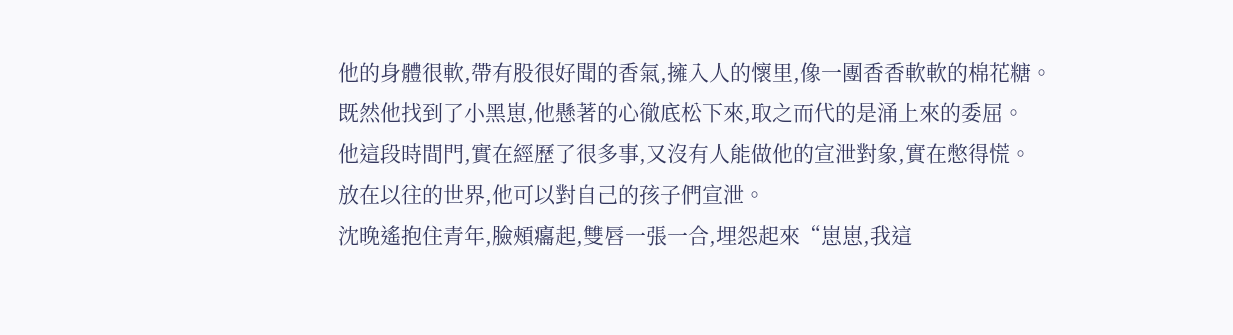他的身體很軟,帶有股很好聞的香氣,擁入人的懷里,像一團香香軟軟的棉花糖。
既然他找到了小黑崽,他懸著的心徹底松下來,取之而代的是涌上來的委屈。
他這段時間門,實在經歷了很多事,又沒有人能做他的宣泄對象,實在憋得慌。
放在以往的世界,他可以對自己的孩子們宣泄。
沈晚遙抱住青年,臉頰癟起,雙唇一張一合,埋怨起來“崽崽,我這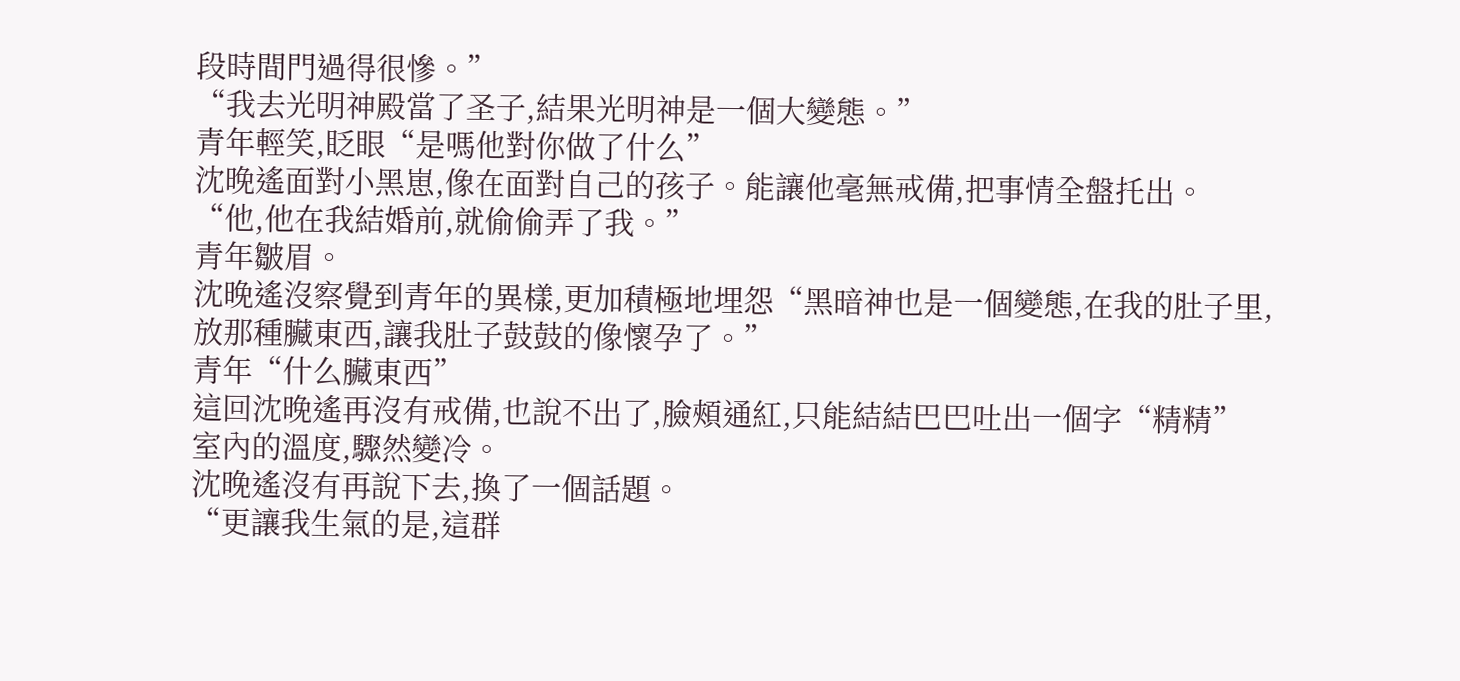段時間門過得很慘。”
“我去光明神殿當了圣子,結果光明神是一個大變態。”
青年輕笑,眨眼“是嗎他對你做了什么”
沈晚遙面對小黑崽,像在面對自己的孩子。能讓他毫無戒備,把事情全盤托出。
“他,他在我結婚前,就偷偷弄了我。”
青年皺眉。
沈晚遙沒察覺到青年的異樣,更加積極地埋怨“黑暗神也是一個變態,在我的肚子里,放那種臟東西,讓我肚子鼓鼓的像懷孕了。”
青年“什么臟東西”
這回沈晚遙再沒有戒備,也說不出了,臉頰通紅,只能結結巴巴吐出一個字“精精”
室內的溫度,驟然變冷。
沈晚遙沒有再說下去,換了一個話題。
“更讓我生氣的是,這群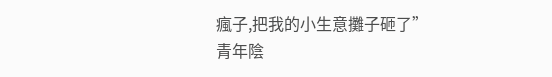瘋子,把我的小生意攤子砸了”
青年陰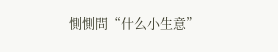惻惻問“什么小生意”